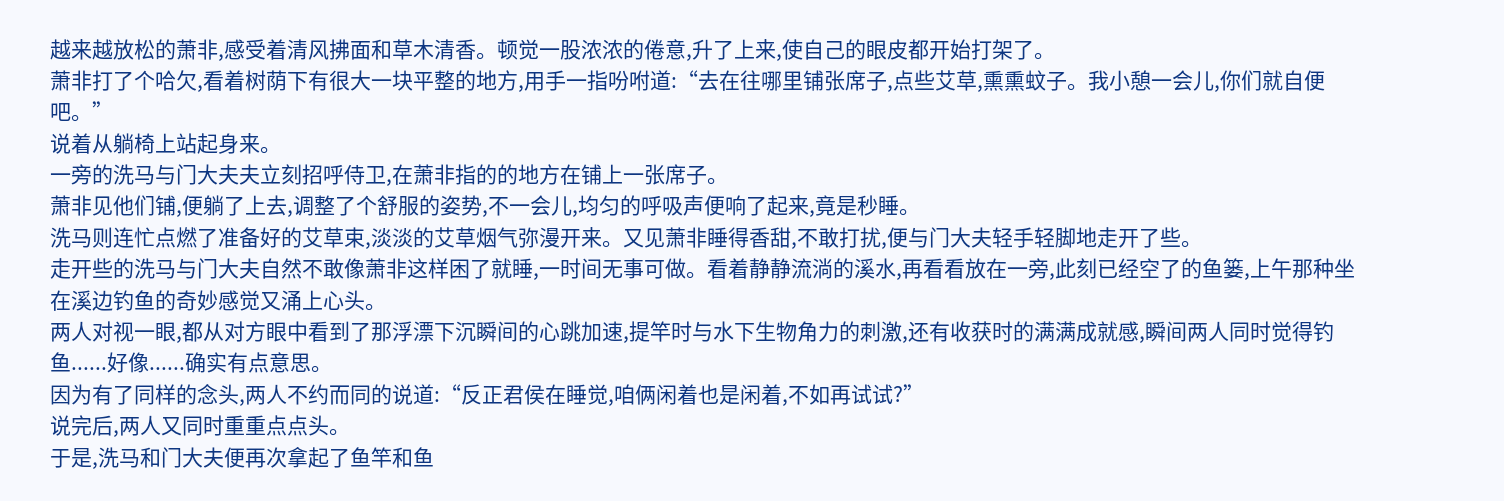越来越放松的萧非,感受着清风拂面和草木清香。顿觉一股浓浓的倦意,升了上来,使自己的眼皮都开始打架了。
萧非打了个哈欠,看着树荫下有很大一块平整的地方,用手一指吩咐道:“去在往哪里铺张席子,点些艾草,熏熏蚊子。我小憩一会儿,你们就自便吧。”
说着从躺椅上站起身来。
一旁的洗马与门大夫夫立刻招呼侍卫,在萧非指的的地方在铺上一张席子。
萧非见他们铺,便躺了上去,调整了个舒服的姿势,不一会儿,均匀的呼吸声便响了起来,竟是秒睡。
洗马则连忙点燃了准备好的艾草束,淡淡的艾草烟气弥漫开来。又见萧非睡得香甜,不敢打扰,便与门大夫轻手轻脚地走开了些。
走开些的洗马与门大夫自然不敢像萧非这样困了就睡,一时间无事可做。看着静静流淌的溪水,再看看放在一旁,此刻已经空了的鱼篓,上午那种坐在溪边钓鱼的奇妙感觉又涌上心头。
两人对视一眼,都从对方眼中看到了那浮漂下沉瞬间的心跳加速,提竿时与水下生物角力的刺激,还有收获时的满满成就感,瞬间两人同时觉得钓鱼......好像......确实有点意思。
因为有了同样的念头,两人不约而同的说道:“反正君侯在睡觉,咱俩闲着也是闲着,不如再试试?”
说完后,两人又同时重重点点头。
于是,洗马和门大夫便再次拿起了鱼竿和鱼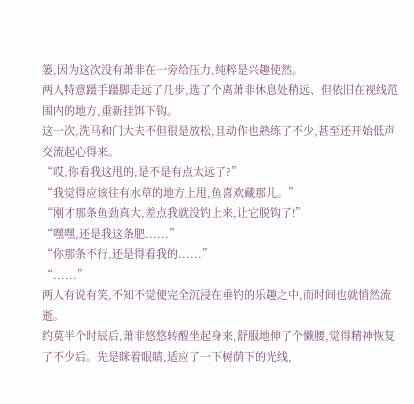篓,因为这次没有萧非在一旁给压力,纯粹是兴趣使然。
两人特意蹑手蹑脚走远了几步,选了个离萧非休息处稍远、但依旧在视线范围内的地方,重新挂饵下钩。
这一次,洗马和门大夫不但很是放松,且动作也熟练了不少,甚至还开始低声交流起心得来。
“哎,你看我这甩的,是不是有点太远了?”
“我觉得应该往有水草的地方上甩,鱼喜欢藏那儿。”
“刚才那条鱼劲真大,差点我就没钓上来,让它脱钩了!”
“嘿嘿,还是我这条肥......”
“你那条不行,还是得看我的......”
“......”
两人有说有笑,不知不觉便完全沉浸在垂钓的乐趣之中,而时间也就悄然流逝。
约莫半个时辰后,萧非悠悠转醒坐起身来,舒服地伸了个懒腰,觉得精神恢复了不少后。先是眯着眼睛,适应了一下树荫下的光线,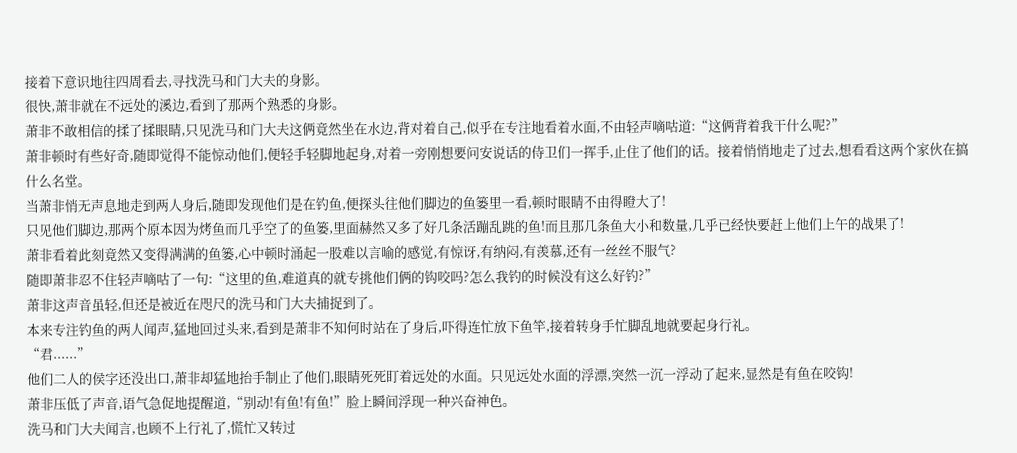接着下意识地往四周看去,寻找洗马和门大夫的身影。
很快,萧非就在不远处的溪边,看到了那两个熟悉的身影。
萧非不敢相信的揉了揉眼睛,只见洗马和门大夫这俩竟然坐在水边,背对着自己,似乎在专注地看着水面,不由轻声嘀咕道:“这俩背着我干什么呢?”
萧非顿时有些好奇,随即觉得不能惊动他们,便轻手轻脚地起身,对着一旁刚想要问安说话的侍卫们一挥手,止住了他们的话。接着悄悄地走了过去,想看看这两个家伙在搞什么名堂。
当萧非悄无声息地走到两人身后,随即发现他们是在钓鱼,便探头往他们脚边的鱼篓里一看,顿时眼睛不由得瞪大了!
只见他们脚边,那两个原本因为烤鱼而几乎空了的鱼篓,里面赫然又多了好几条活蹦乱跳的鱼!而且那几条鱼大小和数量,几乎已经快要赶上他们上午的战果了!
萧非看着此刻竟然又变得满满的鱼篓,心中顿时涌起一股难以言喻的感觉,有惊讶,有纳闷,有羡慕,还有一丝丝不服气?
随即萧非忍不住轻声嘀咕了一句:“这里的鱼,难道真的就专挑他们俩的钩咬吗?怎么我钓的时候没有这么好钓?”
萧非这声音虽轻,但还是被近在咫尺的洗马和门大夫捕捉到了。
本来专注钓鱼的两人闻声,猛地回过头来,看到是萧非不知何时站在了身后,吓得连忙放下鱼竿,接着转身手忙脚乱地就要起身行礼。
“君......”
他们二人的侯字还没出口,萧非却猛地抬手制止了他们,眼睛死死盯着远处的水面。只见远处水面的浮漂,突然一沉一浮动了起来,显然是有鱼在咬钩!
萧非压低了声音,语气急促地提醒道,“别动!有鱼!有鱼!”脸上瞬间浮现一种兴奋神色。
洗马和门大夫闻言,也顾不上行礼了,慌忙又转过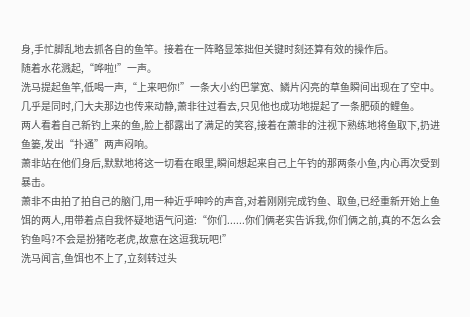身,手忙脚乱地去抓各自的鱼竿。接着在一阵略显笨拙但关键时刻还算有效的操作后。
随着水花溅起,“哗啦!”一声。
洗马提起鱼竿,低喝一声,“上来吧你!”一条大小约巴掌宽、鳞片闪亮的草鱼瞬间出现在了空中。
几乎是同时,门大夫那边也传来动静,萧非往过看去,只见他也成功地提起了一条肥硕的鲤鱼。
两人看着自己新钓上来的鱼,脸上都露出了满足的笑容,接着在萧非的注视下熟练地将鱼取下,扔进鱼篓,发出“扑通”两声闷响。
萧非站在他们身后,默默地将这一切看在眼里,瞬间想起来自己上午钓的那两条小鱼,内心再次受到暴击。
萧非不由拍了拍自己的脑门,用一种近乎呻吟的声音,对着刚刚完成钓鱼、取鱼,已经重新开始上鱼饵的两人,用带着点自我怀疑地语气问道:“你们......你们俩老实告诉我,你们俩之前,真的不怎么会钓鱼吗?不会是扮猪吃老虎,故意在这逗我玩吧!”
洗马闻言,鱼饵也不上了,立刻转过头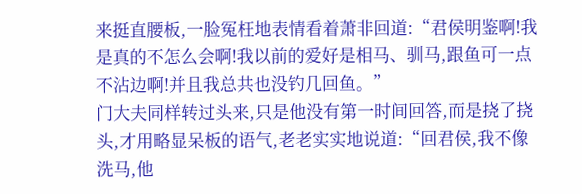来挺直腰板,一脸冤枉地表情看着萧非回道:“君侯明鉴啊!我是真的不怎么会啊!我以前的爱好是相马、驯马,跟鱼可一点不沾边啊!并且我总共也没钓几回鱼。”
门大夫同样转过头来,只是他没有第一时间回答,而是挠了挠头,才用略显呆板的语气,老老实实地说道:“回君侯,我不像洗马,他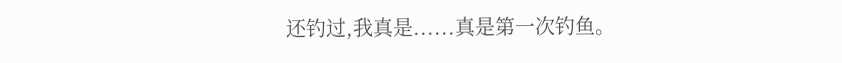还钓过,我真是......真是第一次钓鱼。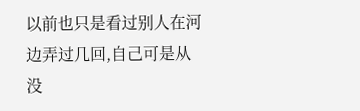以前也只是看过别人在河边弄过几回,自己可是从没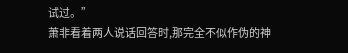试过。”
萧非看着两人说话回答时,那完全不似作伪的神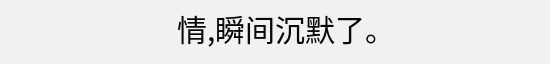情,瞬间沉默了。